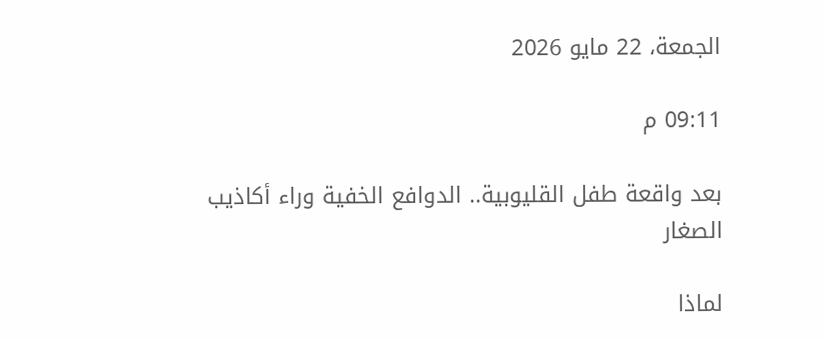الجمعة، 22 مايو 2026

09:11 م

بعد واقعة طفل القليوبية.. الدوافع الخفية وراء أكاذيب الصغار

لماذا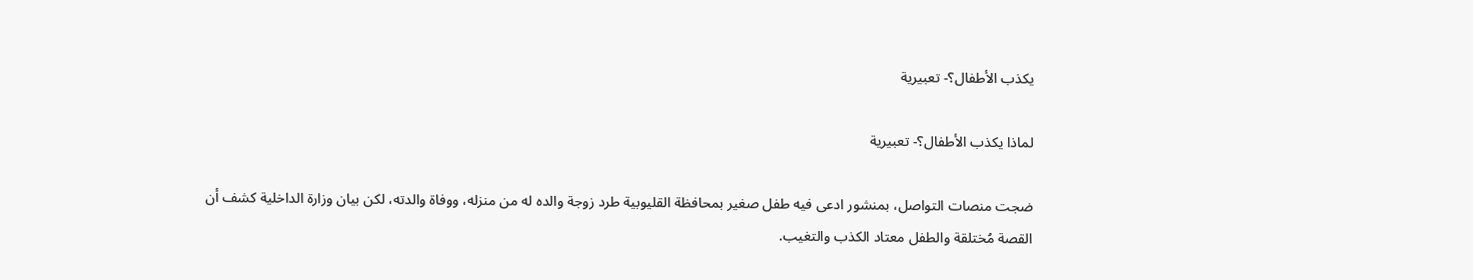يكذب الأطفال؟- تعبيرية

لماذا يكذب الأطفال؟- تعبيرية

ضجت منصات التواصل، بمنشور ادعى فيه طفل صغير بمحافظة القليوبية طرد زوجة والده له من منزله، ووفاة والدته، لكن بيان وزارة الداخلية كشف أن القصة مُختلقة والطفل معتاد الكذب والتغيب.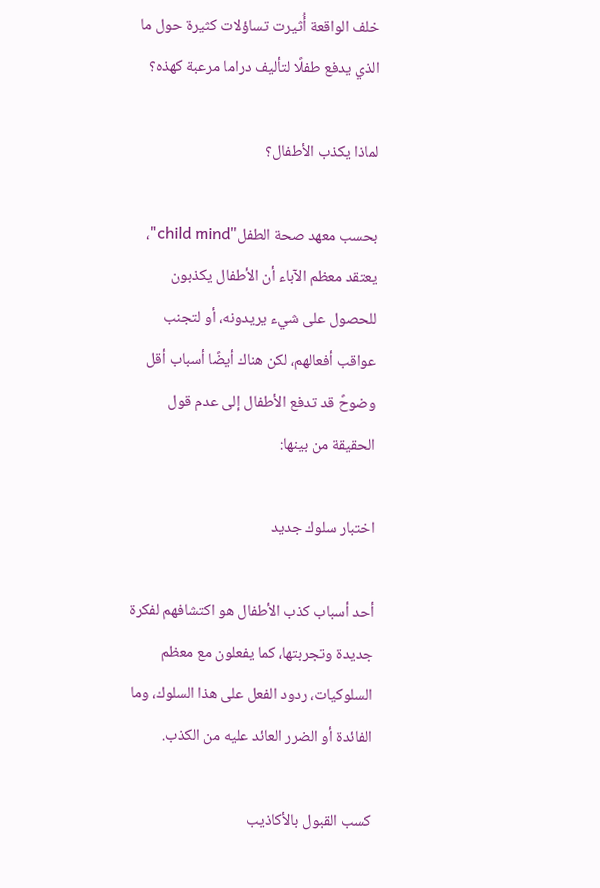خلف الواقعة أُثيرت تساؤلات كثيرة حول ما الذي يدفع طفلًا لتأليف دراما مرعبة كهذه؟

لماذا يكذب الأطفال؟

بحسب معهد صحة الطفل"child mind"، يعتقد معظم الآباء أن الأطفال يكذبون للحصول على شيء يريدونه، أو لتجنب عواقب أفعالهم، لكن هناك أيضًا أسباب أقل وضوحً قد تدفع الأطفال إلى عدم قول الحقيقة من بينها:

اختبار سلوك جديد

أحد أسباب كذب الأطفال هو اكتشافهم لفكرة جديدة وتجربتها، كما يفعلون مع معظم السلوكيات، ردود الفعل على هذا السلوك، وما الفائدة أو الضرر العائد عليه من الكذب.

كسب القبول بالأكاذيب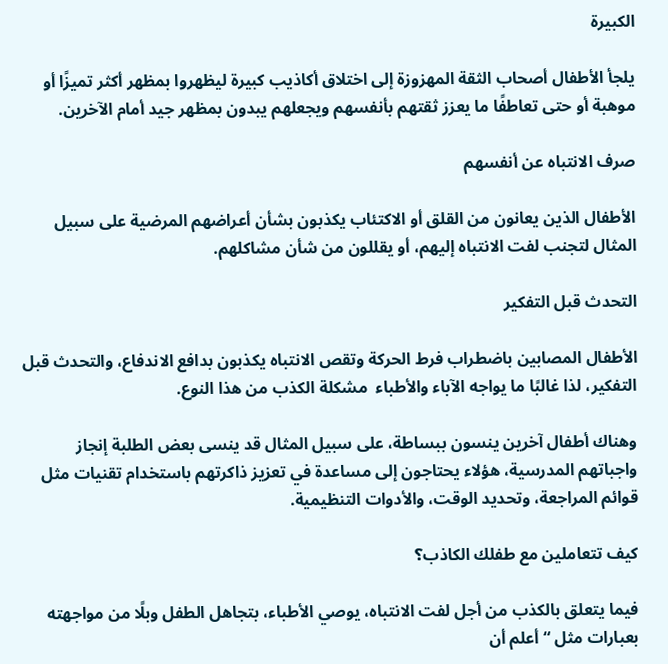الكبيرة

يلجأ الأطفال أصحاب الثقة المهزوزة إلى اختلاق أكاذيب كبيرة ليظهروا بمظهر أكثر تميزًا أو موهبة أو حتى تعاطفًا ما يعزز ثقتهم بأنفسهم ويجعلهم يبدون بمظهر جيد أمام الآخرين.

صرف الانتباه عن أنفسهم

الأطفال الذين يعانون من القلق أو الاكتئاب يكذبون بشأن أعراضهم المرضية على سبيل المثال لتجنب لفت الانتباه إليهم، أو يقللون من شأن مشاكلهم.

التحدث قبل التفكير

الأطفال المصابين باضطراب فرط الحركة وتقص الانتباه يكذبون بدافع الاندفاع، والتحدث قبل التفكير، لذا غالبًا ما يواجه الآباء والأطباء  مشكلة الكذب من هذا النوع.

وهناك أطفال آخرين ينسون ببساطة، على سبيل المثال قد ينسى بعض الطلبة إنجاز واجباتهم المدرسية، هؤلاء يحتاجون إلى مساعدة في تعزيز ذاكرتهم باستخدام تقنيات مثل قوائم المراجعة، وتحديد الوقت، والأدوات التنظيمية.

كيف تتعاملين مع طفلك الكاذب؟

فيما يتعلق بالكذب من أجل لفت الانتباه، يوصي الأطباء، بتجاهل الطفل وبلًا من مواجهته بعبارات مثل “أعلم أن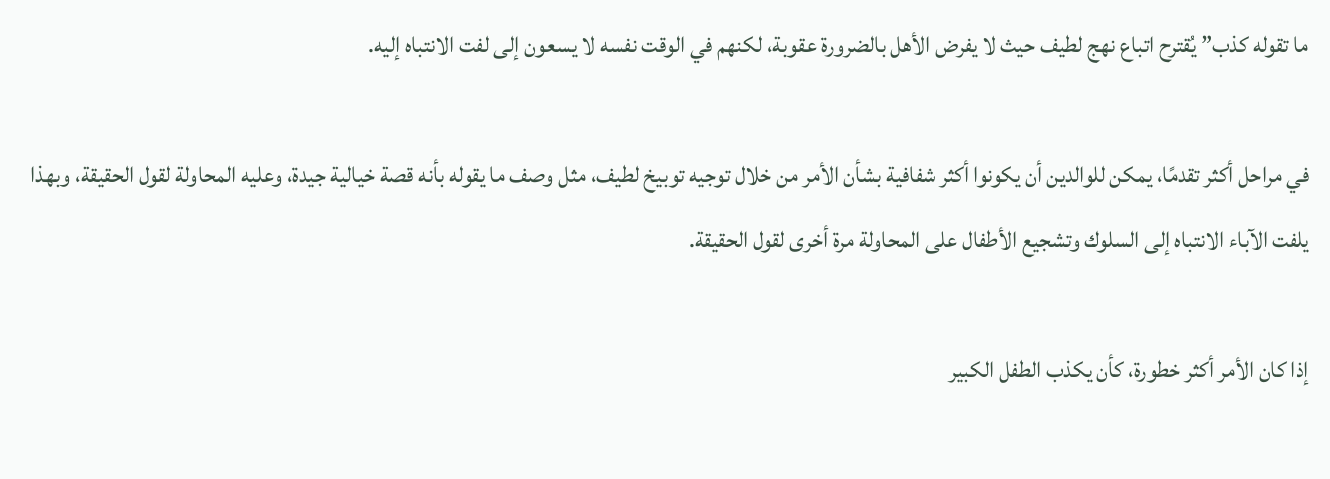ما تقوله كذب” يُقترح اتباع نهج لطيف حيث لا يفرض الأهل بالضرورة عقوبة، لكنهم في الوقت نفسه لا يسعون إلى لفت الانتباه إليه.

في مراحل أكثر تقدمًا، يمكن للوالدين أن يكونوا أكثر شفافية بشأن الأمر من خلال توجيه توبيخ لطيف، مثل وصف ما يقوله بأنه قصة خيالية جيدة، وعليه المحاولة لقول الحقيقة، وبهذا يلفت الآباء الانتباه إلى السلوك وتشجيع الأطفال على المحاولة مرة أخرى لقول الحقيقة.

إذا كان الأمر أكثر خطورة، كأن يكذب الطفل الكبير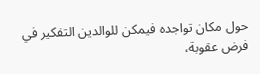حول مكان تواجده فيمكن للوالدين التفكير في فرض عقوبة،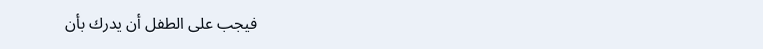فيجب على الطفل أن يدرك بأن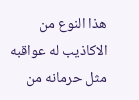هذا النوع من الاكاذيب له عواقبه مثل حرمانه من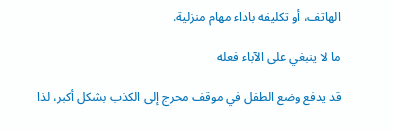الهاتف، أو تكليفه باداء مهام منزلية.

ما لا ينبغي على الآباء فعله

قد يدفع وضع الطفل في موقف محرج إلى الكذب بشكل أكبر، لذا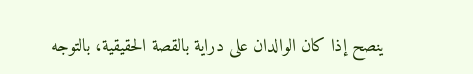ينصح إذا كان الوالدان على دراية بالقصة الحقيقية، بالتوجه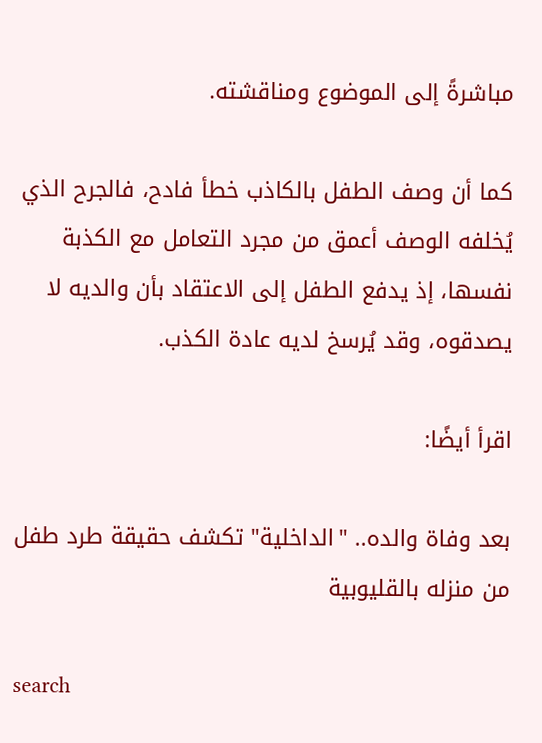مباشرةً إلى الموضوع ومناقشته.

كما أن وصف الطفل بالكاذب خطأ فادح، فالجرح الذي يُخلفه الوصف أعمق من مجرد التعامل مع الكذبة نفسها، إذ يدفع الطفل إلى الاعتقاد بأن والديه لا يصدقوه، وقد يُرسخ لديه عادة الكذب.

اقرأ أيضًا:

بعد وفاة والده.. "الداخلية" تكشف حقيقة طرد طفل من منزله بالقليوبية

search